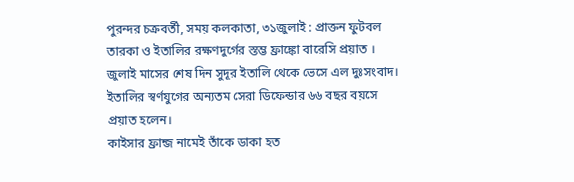পুরন্দর চক্রবর্তী, সময় কলকাতা, ৩১জুলাই : প্রাক্তন ফুটবল তারকা ও ইতালির রক্ষণদুর্গের স্তম্ভ ফ্রাঙ্কো বারেসি প্রয়াত । জুলাই মাসের শেষ দিন সুদূর ইতালি থেকে ভেসে এল দুঃসংবাদ। ইতালির স্বর্ণযুগের অন্যতম সেরা ডিফেন্ডার ৬৬ বছর বয়সে প্রয়াত হলেন।
কাইসার ফ্রান্জ নামেই তাঁকে ডাকা হত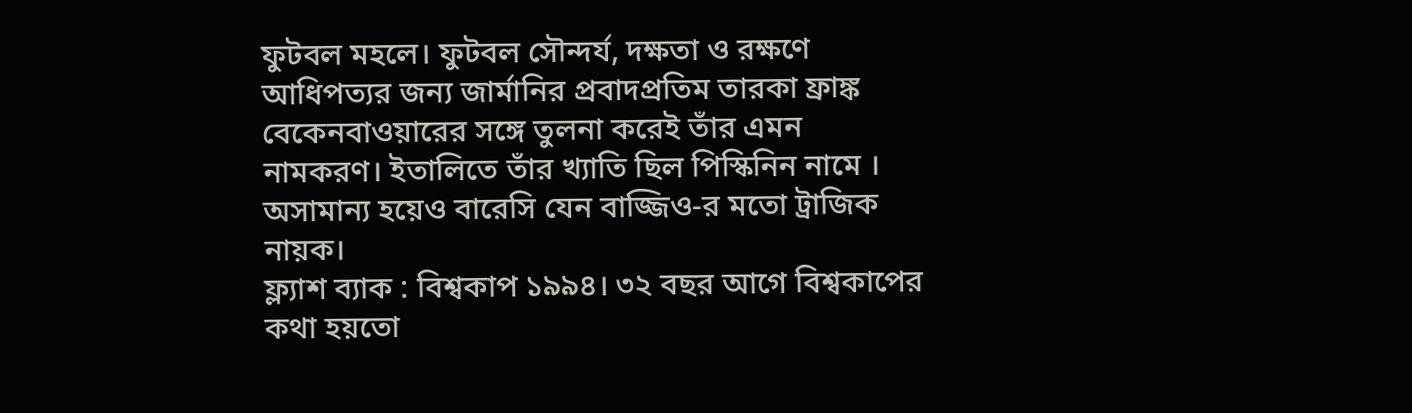ফুটবল মহলে। ফুটবল সৌন্দর্য, দক্ষতা ও রক্ষণে আধিপত্যর জন্য জার্মানির প্রবাদপ্রতিম তারকা ফ্রাঙ্ক বেকেনবাওয়ারের সঙ্গে তুলনা করেই তাঁর এমন নামকরণ। ইতালিতে তাঁর খ্যাতি ছিল পিস্কিনিন নামে । অসামান্য হয়েও বারেসি যেন বাজ্জিও-র মতো ট্রাজিক নায়ক।
ফ্ল্যাশ ব্যাক : বিশ্বকাপ ১৯৯৪। ৩২ বছর আগে বিশ্বকাপের কথা হয়তো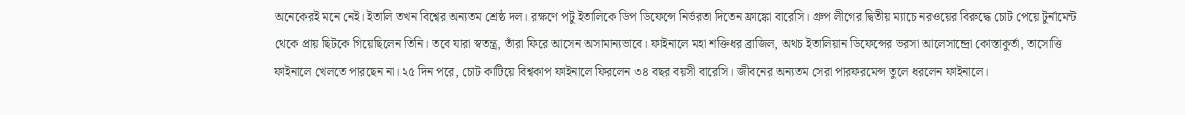অনেকেরই মনে নেই। ইতালি তখন বিশ্বের অন্যতম শ্রেষ্ঠ দল। রক্ষণে পটু ইতালিকে ডিপ ডিফেন্সে নির্ভরতা দিতেন ফ্রাঙ্কো বারেসি। গ্রুপ লীগের দ্বিতীয় ম্যাচে নরওয়ের বিরুদ্ধে চোট পেয়ে টুর্নামেন্ট থেকে প্রায় ছিটকে গিয়েছিলেন তিনি। তবে যারা স্বতন্ত্র, তাঁরা ফিরে আসেন অসামান্যভাবে। ফাইনালে মহা শক্তিধর ব্রাজিল, অথচ ইতালিয়ান ডিফেন্সের ভরসা আলেসান্দ্রো কোস্তাকুর্তা, তাসোত্তি ফাইনালে খেলতে পারছেন না। ২৫ দিন পরে, চোট কাটিয়ে বিশ্বকাপ ফাইনালে ফিরলেন ৩৪ বছর বয়সী বারেসি। জীবনের অন্যতম সেরা পারফরমেন্স তুলে ধরলেন ফাইনালে।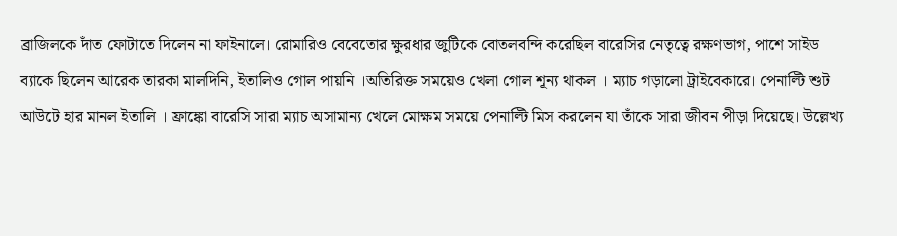ব্রাজিলকে দাঁত ফোটাতে দিলেন না ফাইনালে। রোমারিও বেবেতোর ক্ষুরধার জুটিকে বোতলবন্দি করেছিল বারেসির নেতৃত্বে রক্ষণভাগ, পাশে সাইড ব্যাকে ছিলেন আরেক তারকা মালদিনি, ইতালিও গোল পায়নি ।অতিরিক্ত সময়েও খেলা গোল শূন্য থাকল । ম্যাচ গড়ালো ট্রাইবেকারে। পেনাল্টি শুট আউটে হার মানল ইতালি । ফ্রাঙ্কো বারেসি সারা ম্যাচ অসামান্য খেলে মোক্ষম সময়ে পেনাল্টি মিস করলেন যা তাঁকে সারা জীবন পীড়া দিয়েছে। উল্লেখ্য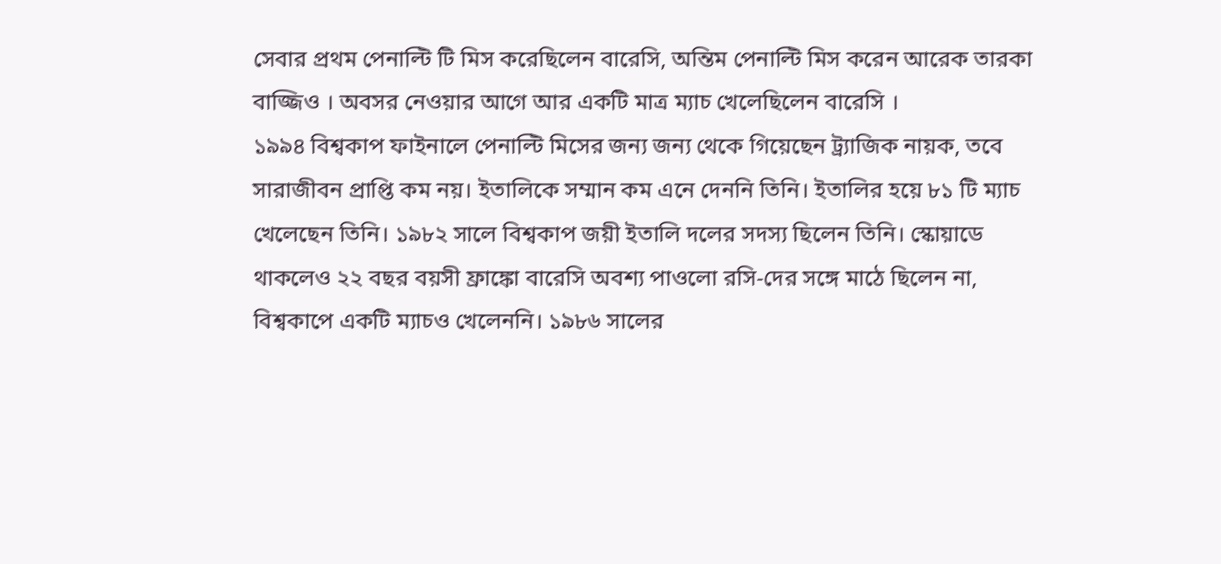সেবার প্রথম পেনাল্টি টি মিস করেছিলেন বারেসি, অন্তিম পেনাল্টি মিস করেন আরেক তারকা বাজ্জিও । অবসর নেওয়ার আগে আর একটি মাত্র ম্যাচ খেলেছিলেন বারেসি ।
১৯৯৪ বিশ্বকাপ ফাইনালে পেনাল্টি মিসের জন্য জন্য থেকে গিয়েছেন ট্র্যাজিক নায়ক, তবে সারাজীবন প্রাপ্তি কম নয়। ইতালিকে সম্মান কম এনে দেননি তিনি। ইতালির হয়ে ৮১ টি ম্যাচ খেলেছেন তিনি। ১৯৮২ সালে বিশ্বকাপ জয়ী ইতালি দলের সদস্য ছিলেন তিনি। স্কোয়াডে থাকলেও ২২ বছর বয়সী ফ্রাঙ্কো বারেসি অবশ্য পাওলো রসি-দের সঙ্গে মাঠে ছিলেন না, বিশ্বকাপে একটি ম্যাচও খেলেননি। ১৯৮৬ সালের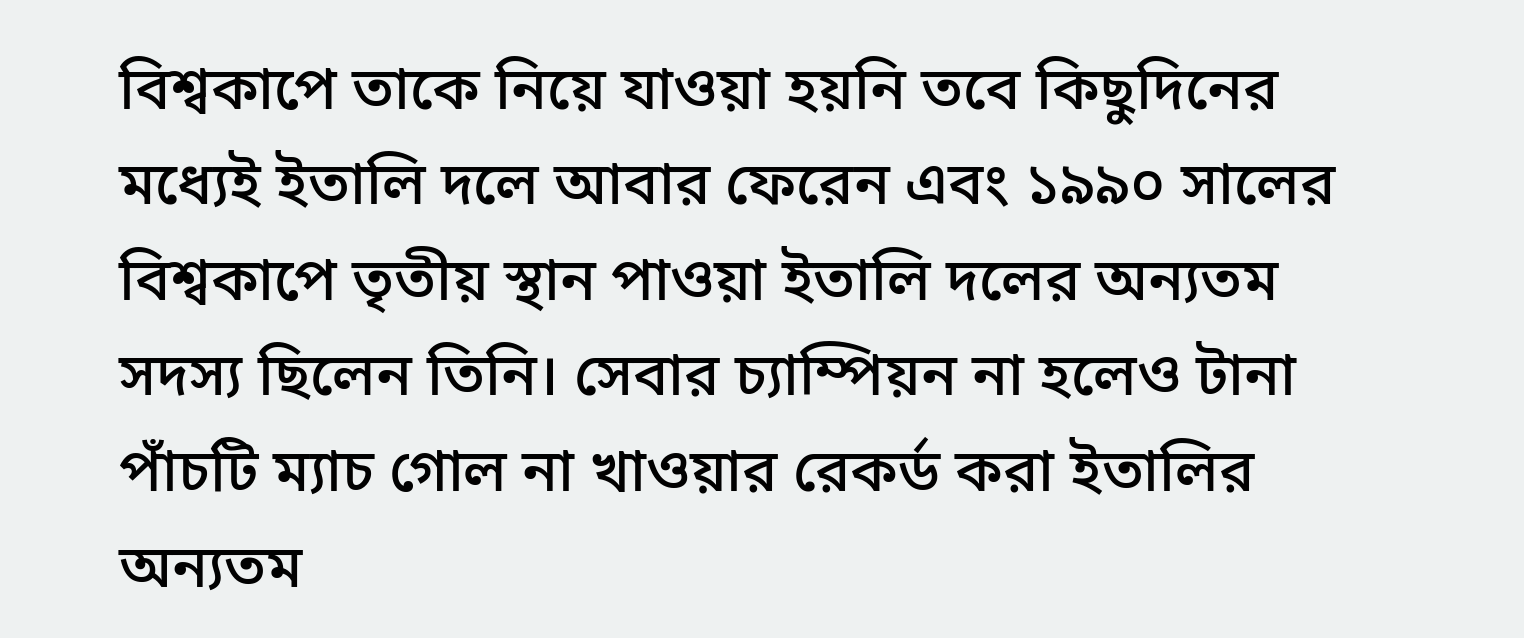বিশ্বকাপে তাকে নিয়ে যাওয়া হয়নি তবে কিছুদিনের মধ্যেই ইতালি দলে আবার ফেরেন এবং ১৯৯০ সালের বিশ্বকাপে তৃতীয় স্থান পাওয়া ইতালি দলের অন্যতম সদস্য ছিলেন তিনি। সেবার চ্যাম্পিয়ন না হলেও টানা পাঁচটি ম্যাচ গোল না খাওয়ার রেকর্ড করা ইতালির অন্যতম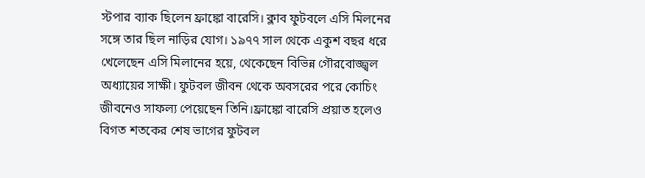স্টপার ব্যাক ছিলেন ফ্রাঙ্কো বারেসি। ক্লাব ফুটবলে এসি মিলনের সঙ্গে তার ছিল নাড়ির যোগ। ১৯৭৭ সাল থেকে একুশ বছর ধরে খেলেছেন এসি মিলানের হয়ে, থেকেছেন বিভিন্ন গৌরবোজ্জ্বল অধ্যায়ের সাক্ষী। ফুটবল জীবন থেকে অবসরের পরে কোচিং জীবনেও সাফল্য পেয়েছেন তিনি।ফ্রাঙ্কো বারেসি প্রয়াত হলেও বিগত শতকের শেষ ভাগের ফুটবল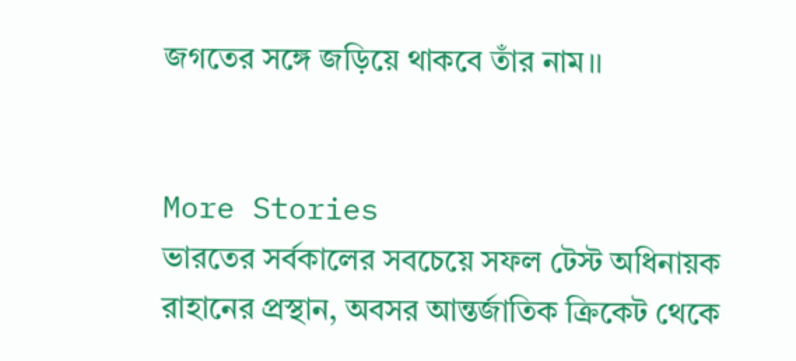জগতের সঙ্গে জড়িয়ে থাকবে তাঁর নাম।।


More Stories
ভারতের সর্বকালের সবচেয়ে সফল টেস্ট অধিনায়ক রাহানের প্রস্থান, অবসর আন্তর্জাতিক ক্রিকেট থেকে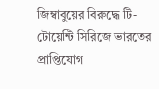জিম্বাবুয়ের বিরুদ্ধে টি-টোয়েন্টি সিরিজে ভারতের প্রাপ্তিযোগ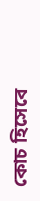কোচ হিসেবে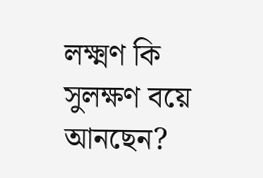লক্ষ্মণ কি সুলক্ষণ বয়ে আনছেন?